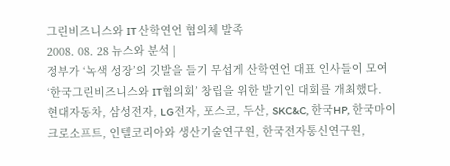그린비즈니스와 IT 산학연언 협의체 발족
2008. 08. 28 뉴스와 분석 |
정부가 ‘녹색 성장’의 깃발을 들기 무섭게 산학연언 대표 인사들이 모여 ‘한국그린비즈니스와 IT협의회’ 창립을 위한 발기인 대회를 개최했다.
현대자동차, 삼성전자, LG전자, 포스코, 두산, SKC&C, 한국HP, 한국마이크로소프트, 인텔코리아와 생산기술연구원, 한국전자통신연구원,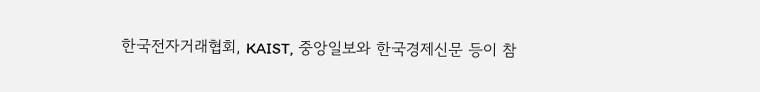한국전자거래협회, KAIST, 중앙일보와 한국경제신문 등이 참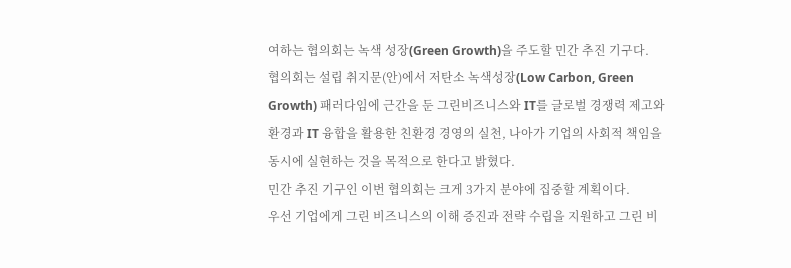여하는 협의회는 녹색 성장(Green Growth)을 주도할 민간 추진 기구다.
협의회는 설립 취지문(안)에서 저탄소 녹색성장(Low Carbon, Green Growth) 패러다임에 근간을 둔 그린비즈니스와 IT를 글로벌 경쟁력 제고와 환경과 IT 융합을 활용한 친환경 경영의 실천, 나아가 기업의 사회적 책임을 동시에 실현하는 것을 목적으로 한다고 밝혔다.
민간 추진 기구인 이번 협의회는 크게 3가지 분야에 집중할 계획이다.
우선 기업에게 그린 비즈니스의 이해 증진과 전략 수립을 지원하고 그린 비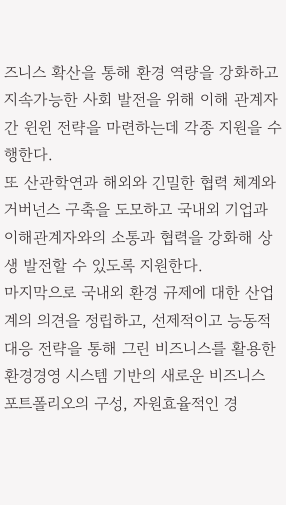즈니스 확산을 통해 환경 역량을 강화하고 지속가능한 사회 발전을 위해 이해 관계자간 윈윈 전략을 마련하는데 각종 지원을 수행한다.
또 산관학연과 해외와 긴밀한 협력 체계와 거버넌스 구축을 도모하고 국내외 기업과 이해관계자와의 소통과 협력을 강화해 상생 발전할 수 있도록 지원한다.
마지막으로 국내외 환경 규제에 대한 산업계의 의견을 정립하고, 선제적이고 능동적 대응 전략을 통해 그린 비즈니스를 활용한 환경경영 시스템 기반의 새로운 비즈니스 포트폴리오의 구성, 자원효율적인 경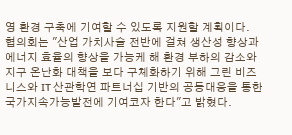영 환경 구축에 기여할 수 있도록 지원할 계획이다.
협의회는 "산업 가치사슬 전반에 걸쳐 생산성 향상과 에너지 효율의 향상을 가능케 해 환경 부하의 감소와 지구 온난화 대책을 보다 구체화하기 위해 그린 비즈니스와 IT 산관학연 파트너십 기반의 공동대응을 통한 국가지속가능발전에 기여코자 한다"고 밝혔다.